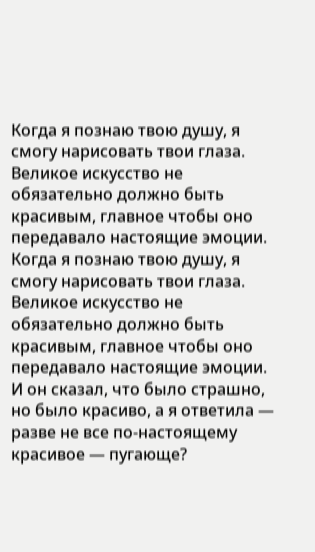Когда я познаю твою душу, я смогу нарисовать твои глаза.
Великое искусство не обязательно должно быть красивым, главное чтобы оно передавало настоящие эмоции.
Когда я познаю твою душу, я смогу нарисовать твои глаза.
Великое искусство не обязательно должно быть красивым, главное чтобы оно передавало настоящие эмоции.
И он сказал, что было страшно, но было красиво, а я ответила — разве не все по-настоящему красивое — пугающе?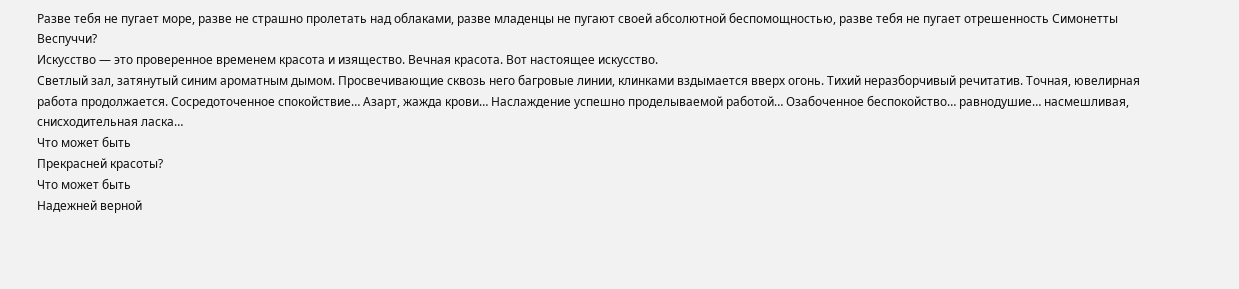Разве тебя не пугает море, разве не страшно пролетать над облаками, разве младенцы не пугают своей абсолютной беспомощностью, разве тебя не пугает отрешенность Симонетты Веспуччи?
Искусство — это проверенное временем красота и изящество. Вечная красота. Вот настоящее искусство.
Светлый зал, затянутый синим ароматным дымом. Просвечивающие сквозь него багровые линии, клинками вздымается вверх огонь. Тихий неразборчивый речитатив. Точная, ювелирная работа продолжается. Сосредоточенное спокойствие… Азарт, жажда крови… Наслаждение успешно проделываемой работой… Озабоченное беспокойство… равнодушие… насмешливая, снисходительная ласка…
Что может быть
Прекрасней красоты?
Что может быть
Надежней верной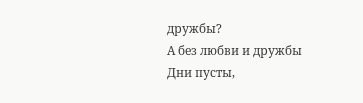дружбы?
А без любви и дружбы
Дни пусты,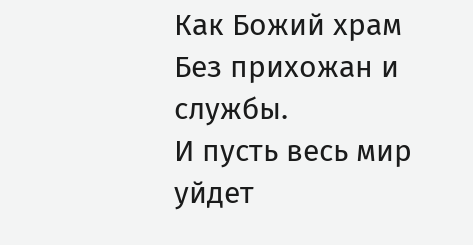Как Божий храм
Без прихожан и службы.
И пусть весь мир уйдет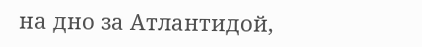на дно за Атлантидой,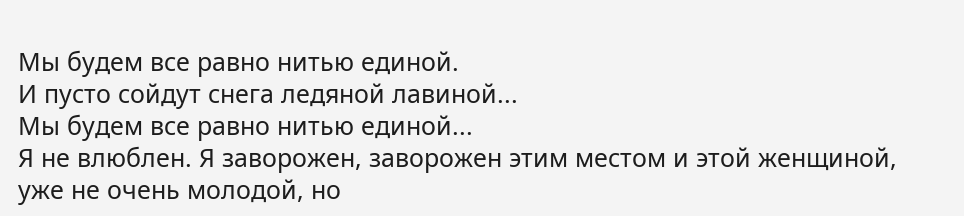Мы будем все равно нитью единой.
И пусто сойдут снега ледяной лавиной...
Мы будем все равно нитью единой...
Я не влюблен. Я заворожен, заворожен этим местом и этой женщиной, уже не очень молодой, но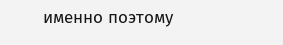именно поэтому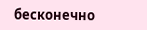бесконечно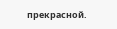прекрасной.